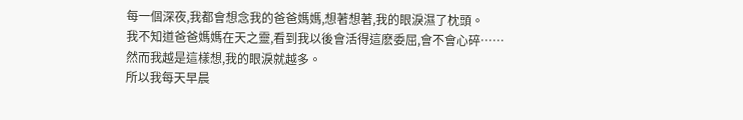每一個深夜,我都會想念我的爸爸媽媽,想著想著,我的眼淚濕了枕頭。
我不知道爸爸媽媽在天之靈,看到我以後會活得這麽委屈,會不會心碎……
然而我越是這樣想,我的眼淚就越多。
所以我每天早晨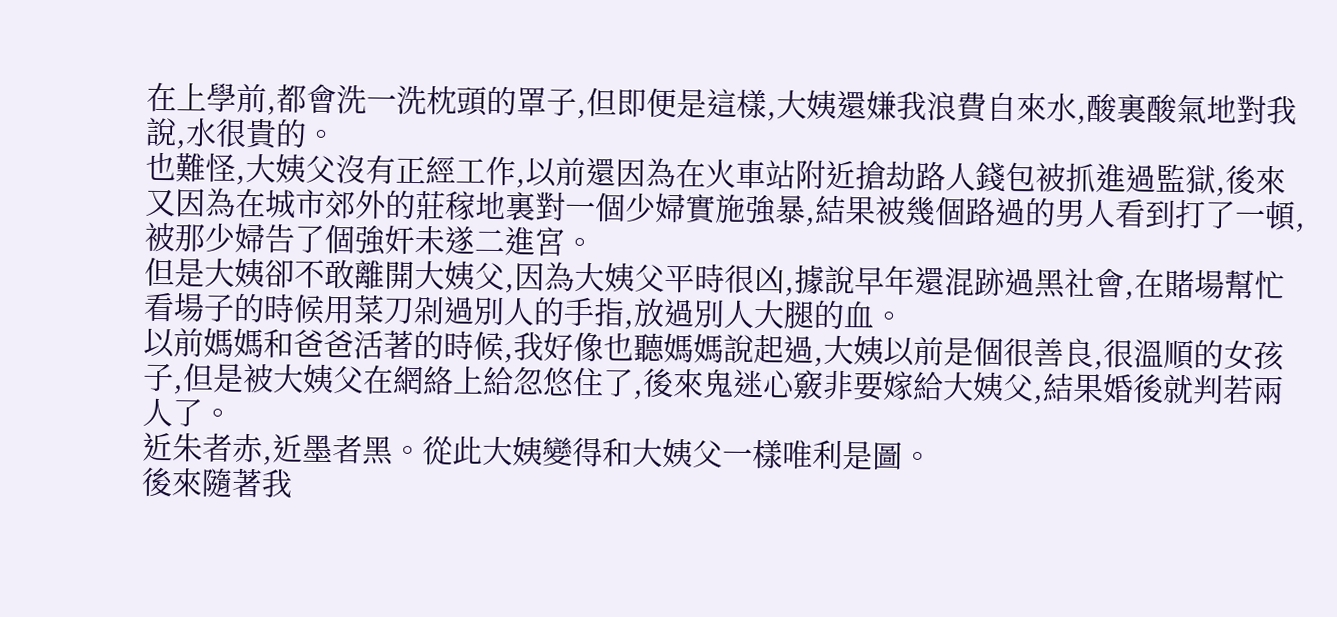在上學前,都會洗一洗枕頭的罩子,但即便是這樣,大姨還嫌我浪費自來水,酸裏酸氣地對我說,水很貴的。
也難怪,大姨父沒有正經工作,以前還因為在火車站附近搶劫路人錢包被抓進過監獄,後來又因為在城市郊外的莊稼地裏對一個少婦實施強暴,結果被幾個路過的男人看到打了一頓,被那少婦告了個強奸未遂二進宮。
但是大姨卻不敢離開大姨父,因為大姨父平時很凶,據說早年還混跡過黑社會,在賭場幫忙看場子的時候用菜刀剁過別人的手指,放過別人大腿的血。
以前媽媽和爸爸活著的時候,我好像也聽媽媽說起過,大姨以前是個很善良,很溫順的女孩子,但是被大姨父在網絡上給忽悠住了,後來鬼迷心竅非要嫁給大姨父,結果婚後就判若兩人了。
近朱者赤,近墨者黑。從此大姨變得和大姨父一樣唯利是圖。
後來隨著我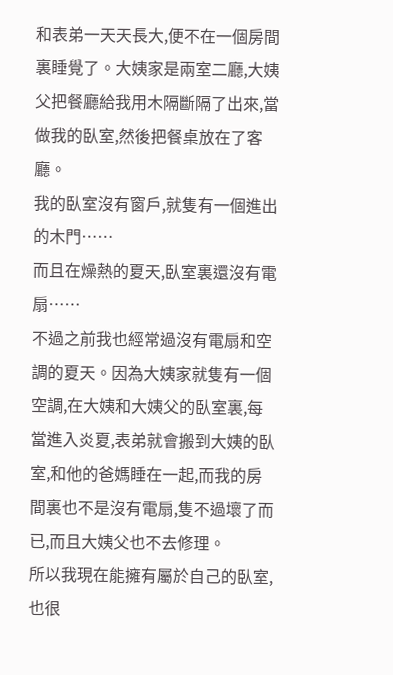和表弟一天天長大,便不在一個房間裏睡覺了。大姨家是兩室二廳,大姨父把餐廳給我用木隔斷隔了出來,當做我的臥室,然後把餐桌放在了客廳。
我的臥室沒有窗戶,就隻有一個進出的木門……
而且在燥熱的夏天,臥室裏還沒有電扇……
不過之前我也經常過沒有電扇和空調的夏天。因為大姨家就隻有一個空調,在大姨和大姨父的臥室裏,每當進入炎夏,表弟就會搬到大姨的臥室,和他的爸媽睡在一起,而我的房間裏也不是沒有電扇,隻不過壞了而已,而且大姨父也不去修理。
所以我現在能擁有屬於自己的臥室,也很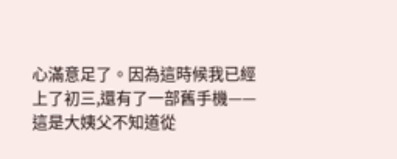心滿意足了。因為這時候我已經上了初三,還有了一部舊手機——這是大姨父不知道從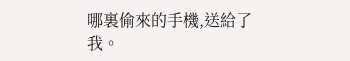哪裏偷來的手機,送給了我。